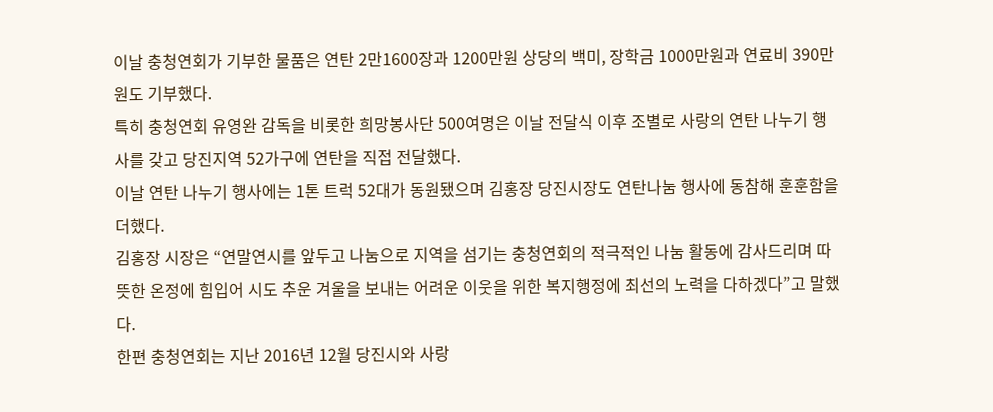이날 충청연회가 기부한 물품은 연탄 2만1600장과 1200만원 상당의 백미, 장학금 1000만원과 연료비 390만원도 기부했다.
특히 충청연회 유영완 감독을 비롯한 희망봉사단 500여명은 이날 전달식 이후 조별로 사랑의 연탄 나누기 행사를 갖고 당진지역 52가구에 연탄을 직접 전달했다.
이날 연탄 나누기 행사에는 1톤 트럭 52대가 동원됐으며 김홍장 당진시장도 연탄나눔 행사에 동참해 훈훈함을 더했다.
김홍장 시장은 “연말연시를 앞두고 나눔으로 지역을 섬기는 충청연회의 적극적인 나눔 활동에 감사드리며 따뜻한 온정에 힘입어 시도 추운 겨울을 보내는 어려운 이웃을 위한 복지행정에 최선의 노력을 다하겠다”고 말했다.
한편 충청연회는 지난 2016년 12월 당진시와 사랑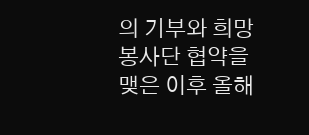의 기부와 희망봉사단 협약을 맺은 이후 올해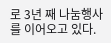로 3년 째 나눔행사를 이어오고 있다.